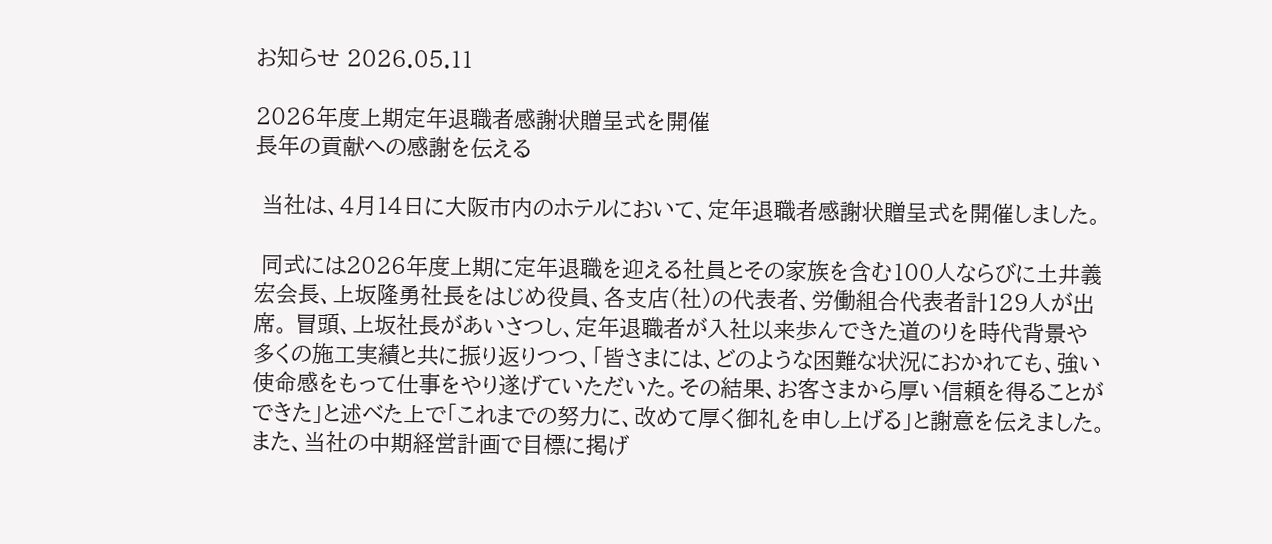お知らせ 2026.05.11

2026年度上期定年退職者感謝状贈呈式を開催
長年の貢献への感謝を伝える

 当社は、4月14日に大阪市内のホテルにおいて、定年退職者感謝状贈呈式を開催しました。

 同式には2026年度上期に定年退職を迎える社員とその家族を含む100人ならびに土井義宏会長、上坂隆勇社長をはじめ役員、各支店(社)の代表者、労働組合代表者計129人が出席。 冒頭、上坂社長があいさつし、定年退職者が入社以来歩んできた道のりを時代背景や多くの施工実績と共に振り返りつつ、「皆さまには、どのような困難な状況におかれても、強い使命感をもって仕事をやり遂げていただいた。その結果、お客さまから厚い信頼を得ることができた」と述べた上で「これまでの努力に、改めて厚く御礼を申し上げる」と謝意を伝えました。 また、当社の中期経営計画で目標に掲げ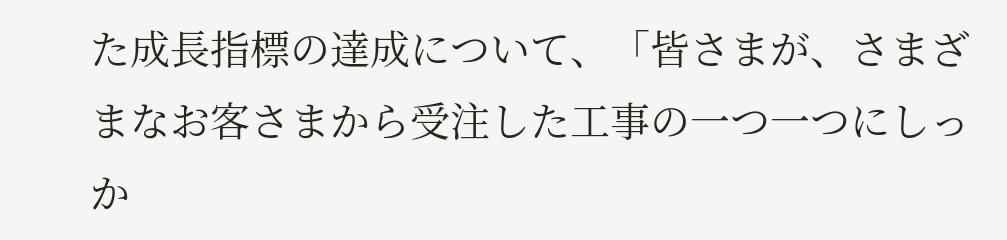た成長指標の達成について、「皆さまが、さまざまなお客さまから受注した工事の一つ一つにしっか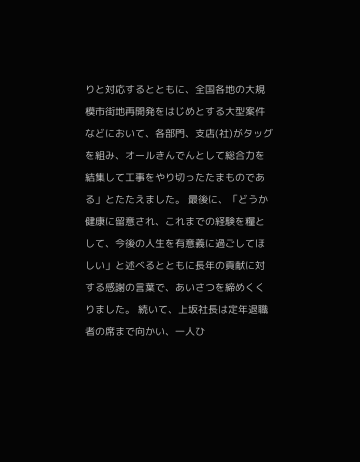りと対応するとともに、全国各地の大規模市街地再開発をはじめとする大型案件などにおいて、各部門、支店(社)がタッグを組み、オールきんでんとして総合力を結集して工事をやり切ったたまものである」とたたえました。 最後に、「どうか健康に留意され、これまでの経験を糧として、今後の人生を有意義に過ごしてほしい」と述べるとともに長年の貢献に対する感謝の言葉で、あいさつを締めくくりました。 続いて、上坂社長は定年退職者の席まで向かい、一人ひ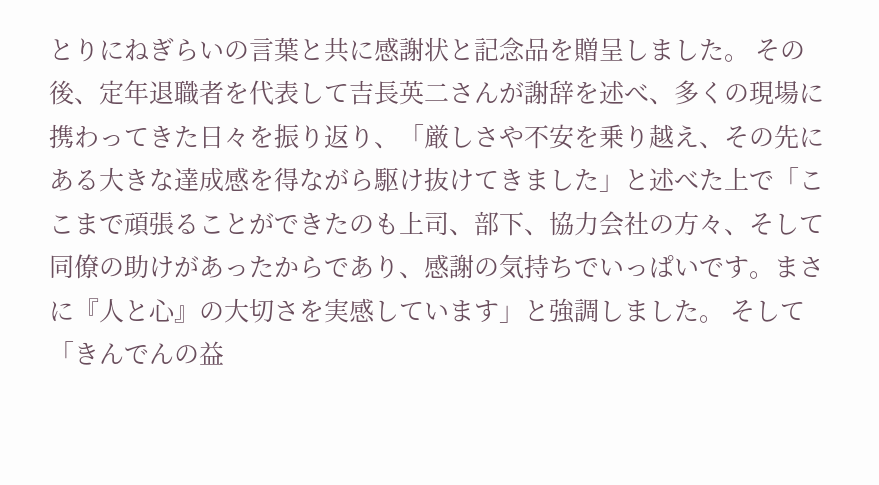とりにねぎらいの言葉と共に感謝状と記念品を贈呈しました。 その後、定年退職者を代表して吉長英二さんが謝辞を述べ、多くの現場に携わってきた日々を振り返り、「厳しさや不安を乗り越え、その先にある大きな達成感を得ながら駆け抜けてきました」と述べた上で「ここまで頑張ることができたのも上司、部下、協力会社の方々、そして同僚の助けがあったからであり、感謝の気持ちでいっぱいです。まさに『人と心』の大切さを実感しています」と強調しました。 そして「きんでんの益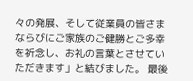々の発展、そして従業員の皆さまならびにご家族のご健勝とご多幸を祈念し、お礼の言葉とさせていただきます」と結びました。 最後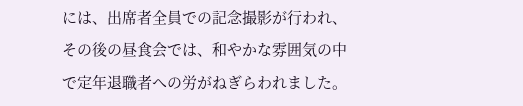には、出席者全員での記念撮影が行われ、その後の昼食会では、和やかな雰囲気の中で定年退職者への労がねぎらわれました。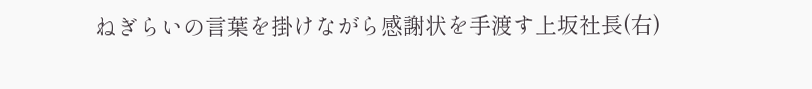ねぎらいの言葉を掛けながら感謝状を手渡す上坂社長(右)